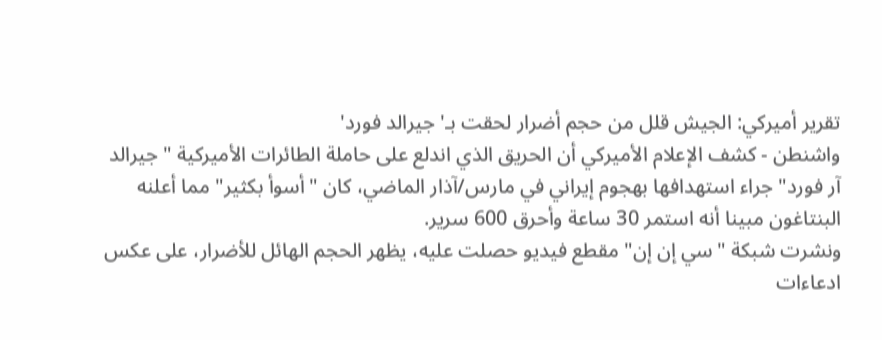تقرير أميركي: الجيش قلل من حجم أضرار لحقت بـ'جيرالد فورد'
واشنطن - كشف الإعلام الأميركي أن الحريق الذي اندلع على حاملة الطائرات الأميركية "جيرالد آر فورد" جراء استهدافها بهجوم إيراني في مارس/آذار الماضي، كان "أسوأ بكثير" مما أعلنه البنتاغون مبينا أنه استمر 30 ساعة وأحرق 600 سرير.
ونشرت شبكة "سي إن إن" مقطع فيديو حصلت عليه، يظهر الحجم الهائل للأضرار، على عكس ادعاءات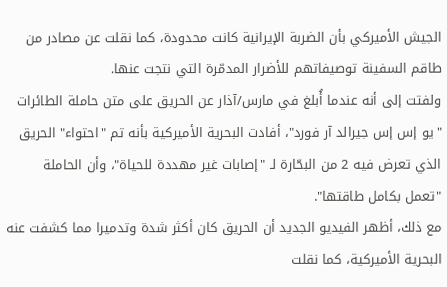الجيش الأميركي بأن الضربة الإيرانية كانت محدودة، كما نقلت عن مصادر من طاقم السفينة توصيفاتهم للأضرار المدمّرة التي نتجت عنها.
ولفتت إلى أنه عندما أُبلغ في مارس/آذار عن الحريق على متن حاملة الطائرات "يو إس إس جيرالد آر فورد"، أفادت البحرية الأميركية بأنه تم "احتواء" الحريق الذي تعرض فيه 2 من البحّارة لـ "إصابات غير مهددة للحياة"، وأن الحاملة "تعمل بكامل طاقتها".
مع ذلك، أظهر الفيديو الجديد أن الحريق كان أكثر شدة وتدميرا مما كشفت عنه البحرية الأميركية، كما نقلت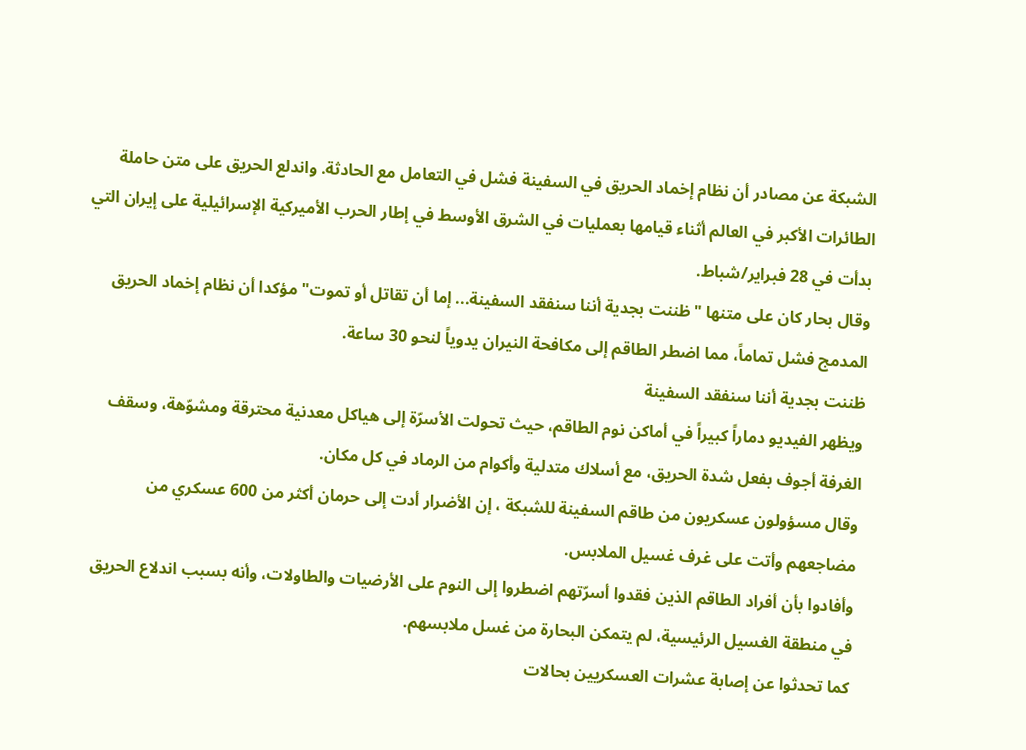الشبكة عن مصادر أن نظام إخماد الحريق في السفينة فشل في التعامل مع الحادثة. واندلع الحريق على متن حاملة الطائرات الأكبر في العالم أثناء قيامها بعمليات في الشرق الأوسط في إطار الحرب الأميركية الإسرائيلية على إيران التي بدأت في 28 فبراير/شباط.
وقال بحار كان على متنها "ظننت بجدية أننا سنفقد السفينة... إما أن تقاتل أو تموت" مؤكدا أن نظام إخماد الحريق المدمج فشل تماماً، مما اضطر الطاقم إلى مكافحة النيران يدوياً لنحو 30 ساعة.
ظننت بجدية أننا سنفقد السفينة
ويظهر الفيديو دماراً كبيراً في أماكن نوم الطاقم، حيث تحولت الأسرّة إلى هياكل معدنية محترقة ومشوّهة، وسقف الغرفة أجوف بفعل شدة الحريق، مع أسلاك متدلية وأكوام من الرماد في كل مكان.
وقال مسؤولون عسكريون من طاقم السفينة للشبكة ، إن الأضرار أدت إلى حرمان أكثر من 600 عسكري من مضاجعهم وأتت على غرف غسيل الملابس.
وأفادوا بأن أفراد الطاقم الذين فقدوا أسرّتهم اضطروا إلى النوم على الأرضيات والطاولات، وأنه بسبب اندلاع الحريق في منطقة الغسيل الرئيسية، لم يتمكن البحارة من غسل ملابسهم.
كما تحدثوا عن إصابة عشرات العسكريين بحالات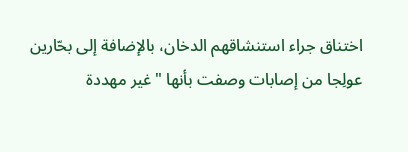اختناق جراء استنشاقهم الدخان، بالإضافة إلى بحّارين عولِجا من إصابات وصفت بأنها "غير مهددة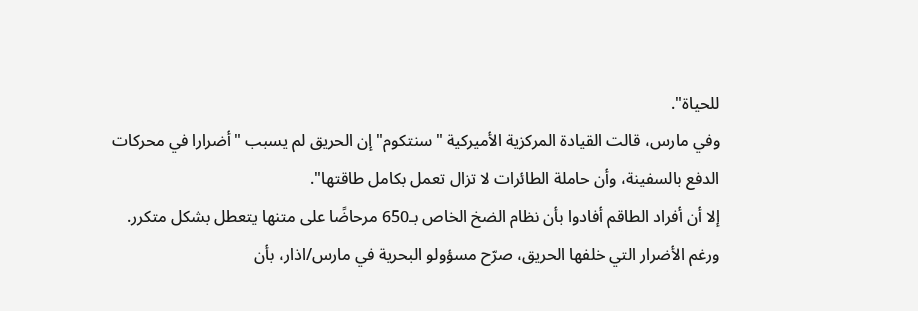للحياة".
وفي مارس، قالت القيادة المركزية الأميركية "سنتكوم" إن الحريق لم يسبب "أضرارا في محركات الدفع بالسفينة، وأن حاملة الطائرات لا تزال تعمل بكامل طاقتها".
إلا أن أفراد الطاقم أفادوا بأن نظام الضخ الخاص بـ650 مرحاضًا على متنها يتعطل بشكل متكرر.
ورغم الأضرار التي خلفها الحريق، صرّح مسؤولو البحرية في مارس/اذار، بأن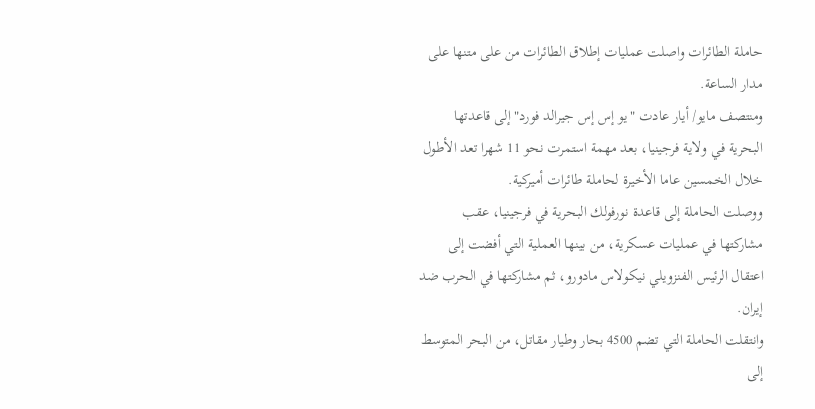حاملة الطائرات واصلت عمليات إطلاق الطائرات من على متنها على مدار الساعة.
ومنتصف مايو/ أيار عادت "يو إس إس جيرالد فورد" إلى قاعدتها البحرية في ولاية فرجينيا، بعد مهمة استمرت نحو 11 شهرا تعد الأطول خلال الخمسين عاما الأخيرة لحاملة طائرات أميركية.
ووصلت الحاملة إلى قاعدة نورفولك البحرية في فرجينيا، عقب مشاركتها في عمليات عسكرية، من بينها العملية التي أفضت إلى اعتقال الرئيس الفنزويلي نيكولاس مادورو، ثم مشاركتها في الحرب ضد إيران.
وانتقلت الحاملة التي تضم 4500 بحار وطيار مقاتل، من البحر المتوسط إلى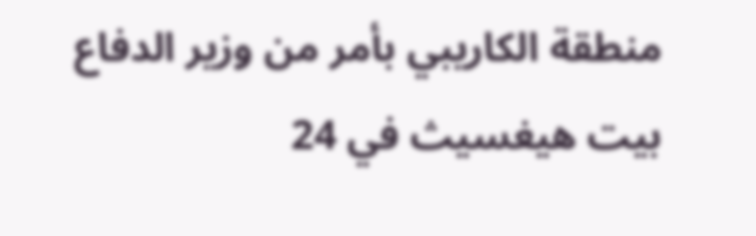منطقة الكاريبي بأمر من وزير الدفاع بيت هيغسيث في 24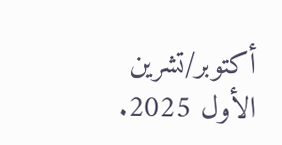أكتوبر/تشرين الأول 2025.